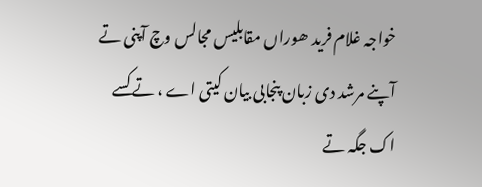خواجہ غلام فرید ھوراں مقابلیس مجالس وچ آپنی تے آپنے مرشد دی زبان پنجابی بیان کیتی اے ، تے کسے اک جگہ تے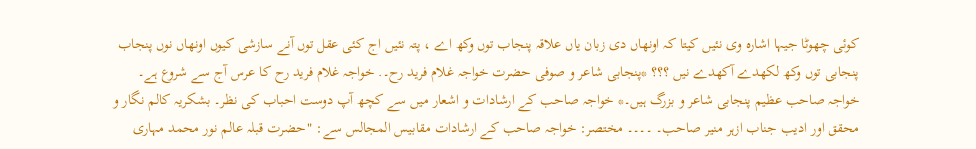کوئی چھوٹا جیہا اشارہ وی نئیں کیتا کہ اونھاں دی زبان یاں علاقہ پنجاب توں وکھ اے ، پتہ نئیں اج کئی عقل توں آنے سازشی کیوں اونھاں نوں پنجاب پنجابی توں وکھ لکھدے آکھدے نیں ؟؟؟ *پنجابی شاعر و صوفی حضرت خواجہ غلام فرید رح۔. خواجہ غلام فرید رح کا عرس آج سے شروع ہے۔ خواجہ صاحب عظیم پنجابی شاعر و بزرگ ہیں۔* خواجہ صاحب کے ارشادات و اشعار میں سے کچھ آپ دوست احباب کی نظر۔ بشکریہ کالم نگار و محقق اور ادیب جناب ازہر منیر صاحب۔ ۔۔۔۔ مختصر: خواجہ صاحب کے ارشادات مقابیس المجالس سے: "حضرت قبلہ عالم نور محمد مہاری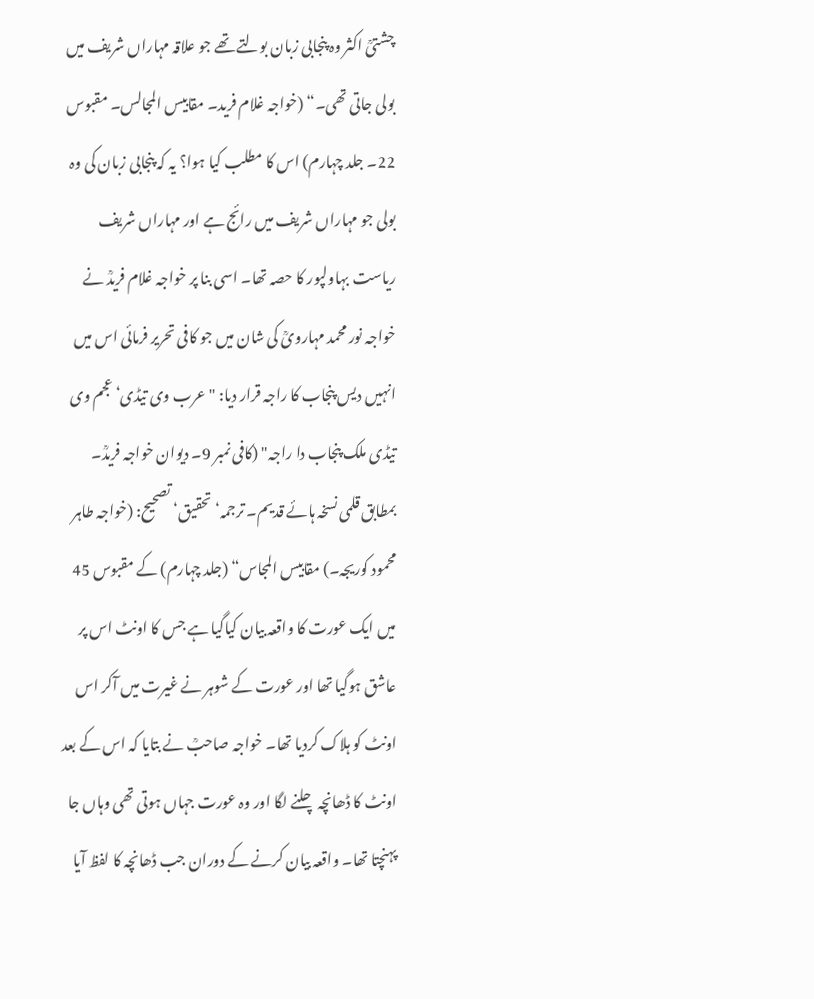چشتیؒ اکثر وہ پنجابی زبان بولتے تھے جو علاقہ مہاراں شریف میں بولی جاتی تھی۔“ (خواجہ غلام فرید۔ مقابیس المجالس۔ مقبوس 22۔ جلد چہارم) اس کا مطلب کیا ہوا؟ یہ کہ پنجابی زبان کی وہ بولی جو مہاراں شریف میں رائج ہے اور مہاراں شریف ریاست بہاولپور کا حصہ تھا۔ اسی بنا پر خواجہ غلام فریدؒ نے خواجہ نور محمد مہارویؒ کی شان میں جو کافی تحریر فرمائی اس میں انہیں دیس پنجاب کا راجہ قرار دیا: "عرب وی تیڈی‘ عجم وی تیڈی ملک پنجاب دا راجہ" (کافی نمبر 9۔ دیوان خواجہ فریدؒ۔ بمطابق قلمی نسخہ ہائے قدیم۔ ترجمہ‘ تحقیق‘ تصحیح: (خواجہ طاہر محمود کوریجہ۔) مقابیس المجاس“ (جلد چہارم) کے مقبوس 45 میں ایک عورت کا واقعہ بیان کیاگیا ہے جس کا اونٹ اس پر عاشق ہوگیا تھا اور عورت کے شوہر نے غیرت میں آکر اس اونٹ کو ہلاک کردیا تھا۔ خواجہ صاحبؒ نے بتایا کہ اس کے بعد اونٹ کا ڈھانچہ چلنے لگا اور وہ عورت جہاں ہوتی تھی وہاں جا پہنچتا تھا۔ واقعہ بیان کرنے کے دوران جب ڈھانچہ کا لفظ آیا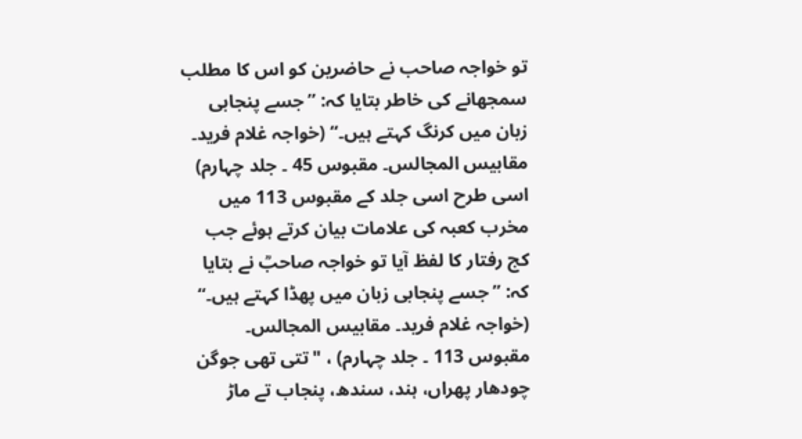تو خواجہ صاحب نے حاضرین کو اس کا مطلب سمجھانے کی خاطر بتایا کہ: ”جسے پنجابی زبان میں کرنگ کہتے ہیں۔“ (خواجہ غلام فرید۔ مقابیس المجالس۔ مقبوس 45 ۔ جلد چہارم) اسی طرح اسی جلد کے مقبوس 113 میں مخرب کعبہ کی علامات بیان کرتے ہوئے جب کج رفتار کا لفظ آیا تو خواجہ صاحبؒ نے بتایا کہ: ”جسے پنجابی زبان میں پھڈا کہتے ہیں۔“ (خواجہ غلام فرید۔ مقابیس المجالس۔ مقبوس 113 ۔ جلد چہارم) ، "تتی تھی جوگن چودھار پھراں، ہند، سندھ، پنجاب تے ماڑ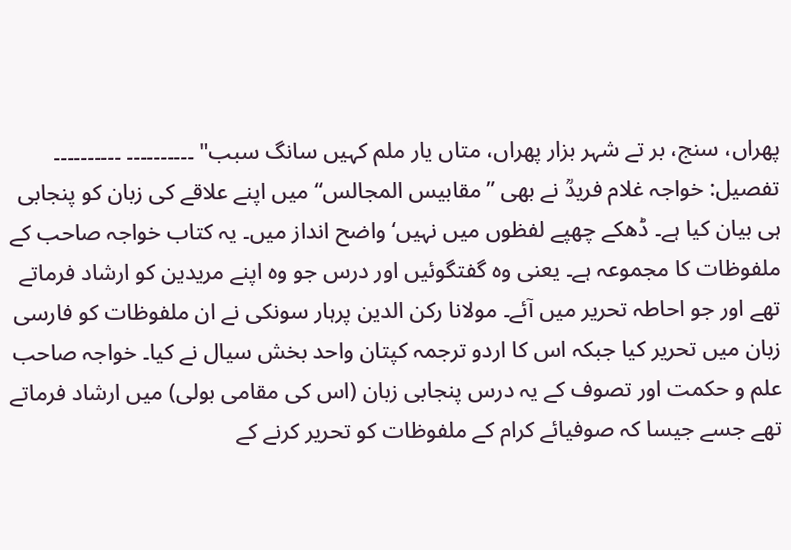پھراں، سنج، بر تے شہر بزار پھراں، متاں یار ملم کہیں سانگ سبب" ۔۔۔۔۔۔۔۔۔۔ ۔۔۔۔۔۔۔۔۔۔ تفصیل: خواجہ غلام فریدؒ نے بھی ”مقابیس المجالس“ میں اپنے علاقے کی زبان کو پنجابی ہی بیان کیا ہے۔ ڈھکے چھپے لفظوں میں نہیں‘ واضح انداز میں۔ یہ کتاب خواجہ صاحب کے ملفوظات کا مجموعہ ہے۔ یعنی وہ گفتگوئیں اور درس جو وہ اپنے مریدین کو ارشاد فرماتے تھے اور جو احاطہ تحریر میں آئے۔ مولانا رکن الدین پرہار سونکی نے ان ملفوظات کو فارسی زبان میں تحریر کیا جبکہ اس کا اردو ترجمہ کپتان واحد بخش سیال نے کیا۔ خواجہ صاحب علم و حکمت اور تصوف کے یہ درس پنجابی زبان (اس کی مقامی بولی) میں ارشاد فرماتے تھے جسے جیسا کہ صوفیائے کرام کے ملفوظات کو تحریر کرنے کے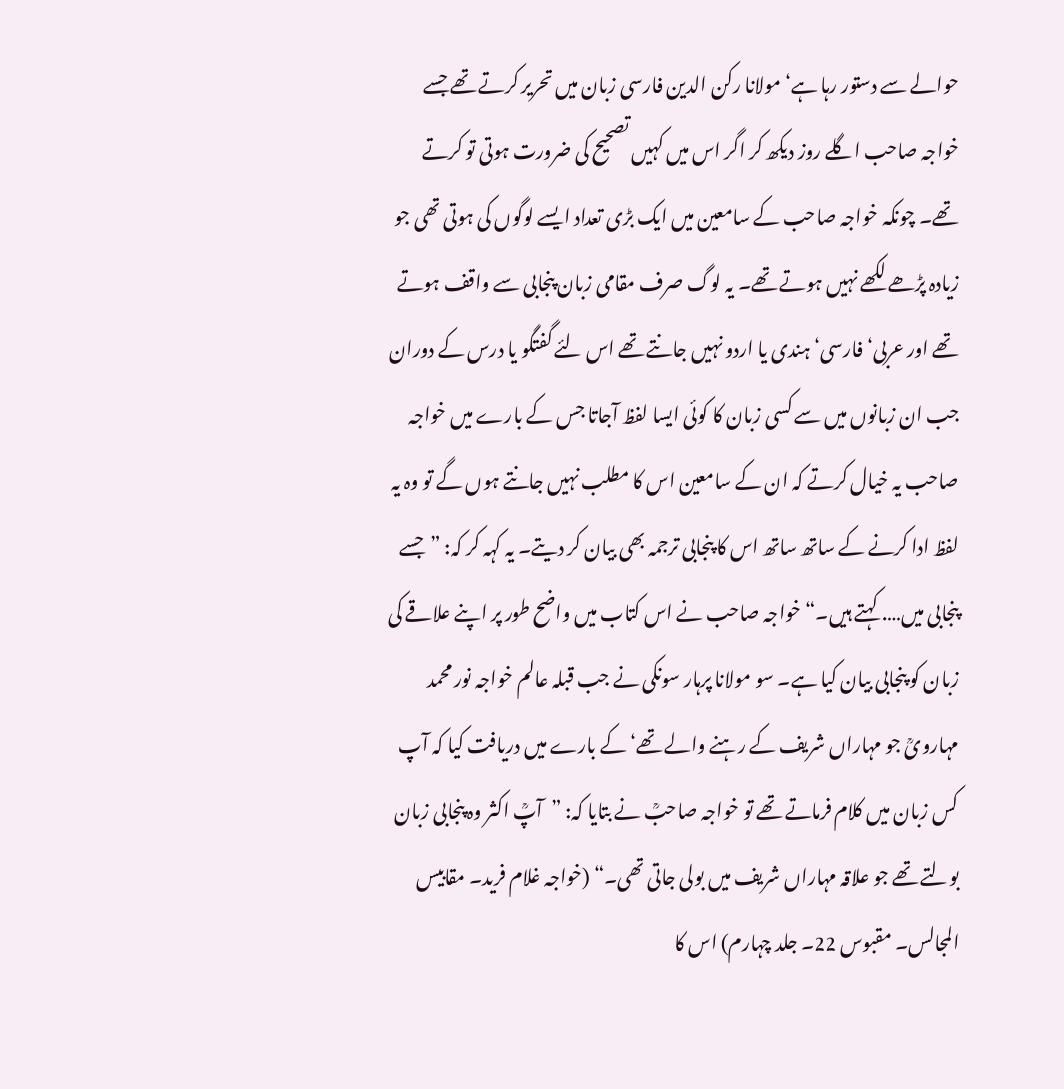حوالے سے دستور رہا ہے‘ مولانا رکن الدین فارسی زبان میں تحریر کرتے تھے جسے خواجہ صاحب اگلے روز دیکھ کر اگر اس میں کہیں تصحیح کی ضرورت ہوتی تو کرتے تھے۔ چونکہ خواجہ صاحب کے سامعین میں ایک بڑی تعداد ایسے لوگوں کی ہوتی تھی جو زیادہ پڑھے لکھے نہیں ہوتے تھے۔ یہ لوگ صرف مقامی زبان پنجابی سے واقف ہوتے تھے اور عربی‘ فارسی‘ ہندی یا اردو نہیں جانتے تھے اس لئے گفتگو یا درس کے دوران جب ان زبانوں میں سے کسی زبان کا کوئی ایسا لفظ آجاتا جس کے بارے میں خواجہ صاحب یہ خیال کرتے کہ ان کے سامعین اس کا مطلب نہیں جانتے ہوں گے تو وہ یہ لفظ ادا کرنے کے ساتھ ساتھ اس کا پنجابی ترجمہ بھی بیان کر دیتے۔ یہ کہہ کر کہ: ”جسے پنجابی میں…. کہتے ہیں۔“ خواجہ صاحب نے اس کتاب میں واضح طور پر اپنے علاقے کی زبان کو پنجابی بیان کیا ہے۔ سو مولانا پرہار سونکی نے جب قبلہ عالم خواجہ نور محمد مہارویؒ جو مہاراں شریف کے رہنے والے تھے‘ کے بارے میں دریافت کیا کہ آپ کس زبان میں کلام فرماتے تھے تو خواجہ صاحبؒ نے بتایا کہ: ”آپؒ اکثر وہ پنجابی زبان بولتے تھے جو علاقہ مہاراں شریف میں بولی جاتی تھی۔“ (خواجہ غلام فرید۔ مقابیس المجالس۔ مقبوس 22۔ جلد چہارم) اس کا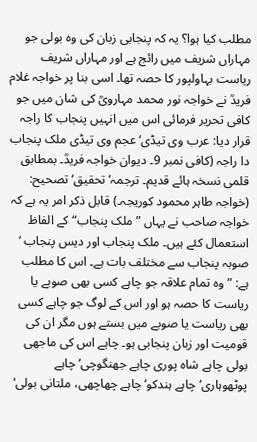مطلب کیا ہوا؟ یہ کہ پنجابی زبان کی وہ بولی جو مہاراں شریف میں رائج ہے اور مہاراں شریف ریاست بہاولپور کا حصہ تھا۔ اسی بنا پر خواجہ غلام فریدؒ نے خواجہ نور محمد مہارویؒ کی شان میں جو کافی تحریر فرمائی اس میں انہیں پنجاب کا راجہ قرار دیا: عرب وی تیڈی‘ عجم وی تیڈی ملک پنجاب دا راجہ (کافی نمبر 9۔ دیوان خواجہ فریدؒ۔ بمطابق قلمی نسخہ ہائے قدیم۔ ترجمہ‘ تحقیق‘ تصحیح: (خواجہ طاہر محمود کوریجہ۔) قابل ذکر امر یہ ہے کہ خواجہ صاحب نے یہاں ”ملک پنجاب“ کے الفاظ استعمال کئے ہیں۔ ملک پنجاب اور دیس پنجاب ‘ صوبہ پنجاب سے مختلف بات ہے۔ اس کا مطلب ہے: ”وہ تمام علاقہ جو چاہے کسی بھی صوبے یا ریاست کا حصہ ہو اور اس کے لوگ جو چاہے کسی بھی ریاست یا صوبے میں بستے ہوں مگر ان کی قومیت اور زبان پنجابی ہو۔ چاہے اس کی ماجھی بولی چاہے شاہ پوری چاہے جھنگوچی‘ چاہے پوٹھوہاری‘ چاہے ہندکو‘ چاہے چھاچھی، ملتانی بولی‘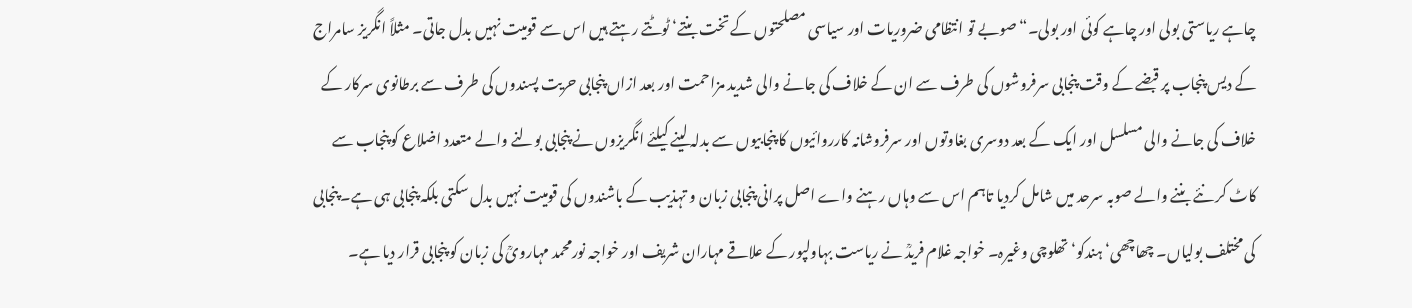چاہے ریاستی بولی اور چاہے کوئی اور بولی۔“ صوبے تو انتظامی ضروریات اور سیاسی مصلحتوں کے تخت بنتے‘ ٹوٹتے رہتے ہیں اس سے قومیت نہیں بدل جاتی۔ مثلاً انگریز سامراج کے دیس پنجاب پر قبضے کے وقت پنجابی سرفروشوں کی طرف سے ان کے خلاف کی جانے والی شدید مزاحمت اور بعد ازاں پنجابی حریت پسندوں کی طرف سے برطانوی سرکار کے خلاف کی جانے والی مسلسل اور ایک کے بعد دوسری بغاوتوں اور سرفروشانہ کارروائیوں کا پنجابیوں سے بدلہ لینے کیلئے انگریزوں نے پنجابی بولنے والے متعدد اضلاع کو پنجاب سے کاٹ کر نئے بننے والے صوبہ سرحد میں شامل کردیا تاہم اس سے وہاں رہنے واے اصل پرانی پنجابی زبان و تہذیب کے باشندوں کی قومیت نہیں بدل سکتی بلکہ پنجابی ہی ہے۔ پنجابی کی مختلف بولیاں۔ چھاچھی‘ ہندکو‘ تھلوچی وغیرہ۔ خواجہ غلام فریدؒ نے ریاست بہاولپور کے علاقے مہاران شریف اور خواجہ نورمحمد مہارویؒ کی زبان کو پنجابی قرار دیا ہے۔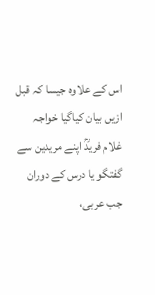اس کے علاوہ جیسا کہ قبل ازیں بیان کیاگیا خواجہ غلام فریدؒ اپنے مریدین سے گفتگو یا درس کے دوران جب عربی،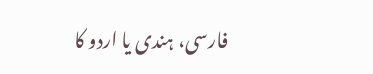فارسی، ہندی یا اردو کا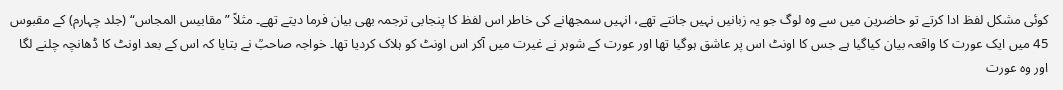کوئی مشکل لفظ ادا کرتے تو حاضرین میں سے وہ لوگ جو یہ زبانیں نہیں جانتے تھے، انہیں سمجھانے کی خاطر اس لفظ کا پنجابی ترجمہ بھی بیان فرما دیتے تھے۔ مثلاً ”مقابیس المجاس“ (جلد چہارم) کے مقبوس 45 میں ایک عورت کا واقعہ بیان کیاگیا ہے جس کا اونٹ اس پر عاشق ہوگیا تھا اور عورت کے شوہر نے غیرت میں آکر اس اونٹ کو ہلاک کردیا تھا۔ خواجہ صاحبؒ نے بتایا کہ اس کے بعد اونٹ کا ڈھانچہ چلنے لگا اور وہ عورت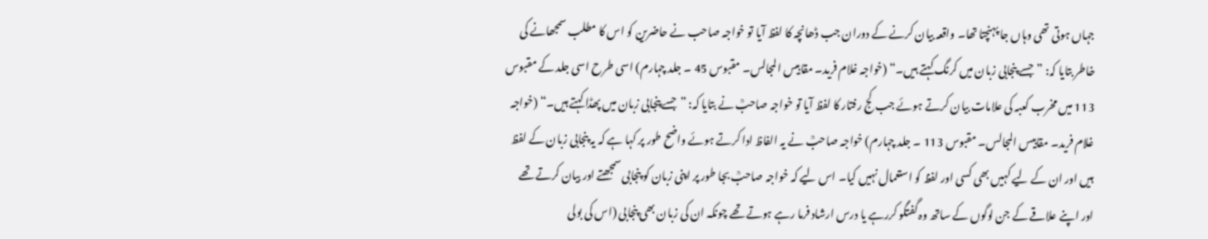جہاں ہوتی تھی وہاں جا پہنچتا تھا۔ واقعہ بیان کرنے کے دوران جب ڈھانچہ کا لفظ آیا تو خواجہ صاحب نے حاضرین کو اس کا مطلب سمجھانے کی خاطر بتایا کہ: ”جسے پنجابی زبان میں کرنگ کہتے ہیں۔“ (خواجہ غلام فرید۔ مقابیس المجالس۔ مقبوس 45 ۔ جلد چہارم) اسی طرح اسی جلد کے مقبوس 113 میں مخرب کعبہ کی علامات بیان کرتے ہوئے جب کج رفتار کا لفظ آیا تو خواجہ صاحبؒ نے بتایا کہ: ”جسے پنجابی زبان میں پھڈا کہتے ہیں۔“ (خواجہ غلام فرید۔ مقابیس المجالس۔ مقبوس 113 ۔ جلد چہارم) خواجہ صاحبؒ نے یہ الفاظ ادا کرتے ہوئے واضح طور پر کہا ہے کہ یہ پنجابی زبان کے لفظ ہیں اور ان کے لیے کہیں بھی کسی اور لفظ کو استعمال نہیں کیا۔ اس لیے کہ خواجہ صاحبؒ بجا طور پر اپنی زبان کو پنجابی سمجھتے اور بیان کرتے تھے اور اپنے علاقے کے جن لوگوں کے ساتھ وہ گفتگو کررہے یا درس ارشاد فرما رہے ہوتے تھے چونکہ ان کی زبان بھی پنجابی (اس کی بولی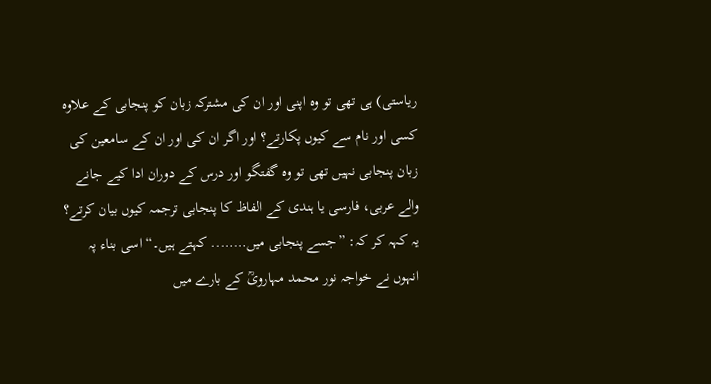ریاستی) ہی تھی تو وہ اپنی اور ان کی مشترکہ زبان کو پنجابی کے علاوہ کسی اور نام سے کیوں پکارتے؟ اور اگر ان کی اور ان کے سامعین کی زبان پنجابی نہیں تھی تو وہ گفتگو اور درس کے دوران ادا کیے جانے والے عربی، فارسی یا ہندی کے الفاظ کا پنجابی ترجمہ کیوں بیان کرتے؟ یہ کہہ کر کہ: ”جسے پنجابی میں…….. کہتے ہیں۔“ اسی بناء پہ انہوں نے خواجہ نور محمد مہارویؒ کے بارے میں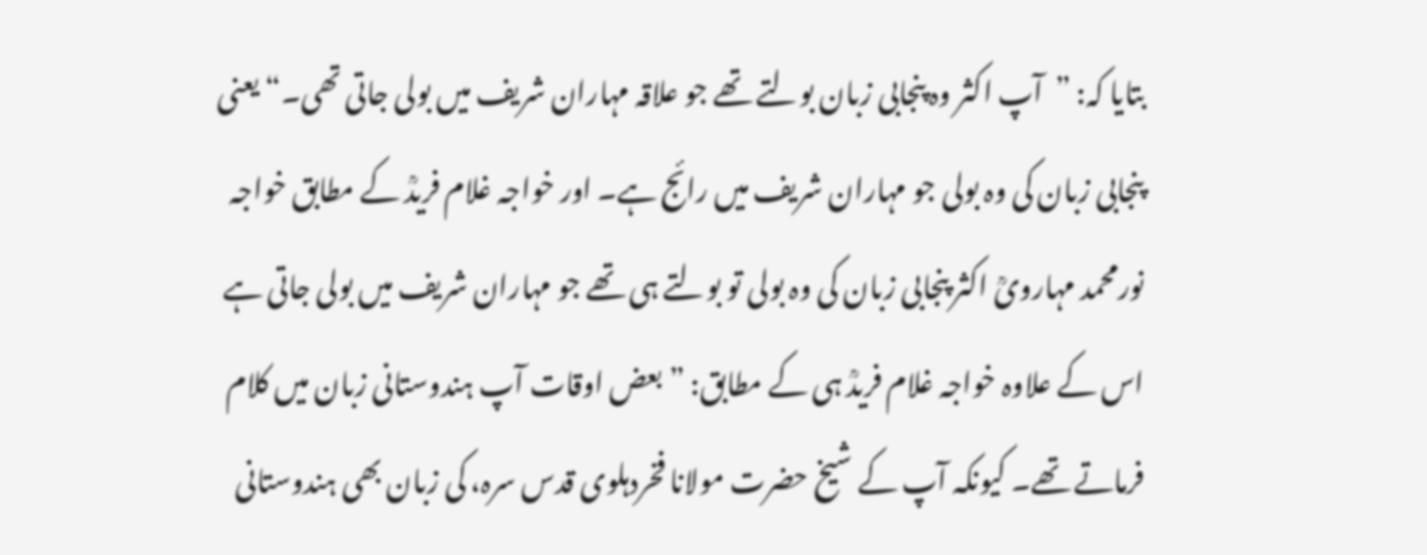بتایا کہ: ”آپ اکثر وہ پنجابی زبان بولتے تھے جو علاقہ مہاران شریف میں بولی جاتی تھی۔“ یعنی پنجابی زبان کی وہ بولی جو مہاران شریف میں رائج ہے۔ اور خواجہ غلام فریدؒ کے مطابق خواجہ نورمحمد مہارویؒ اکثر پنجابی زبان کی وہ بولی تو بولتے ہی تھے جو مہاران شریف میں بولی جاتی ہے اس کے علاوہ خواجہ غلام فریدؒ ہی کے مطابق: ” بعض اوقات آپ ہندوستانی زبان میں کلام فرماتے تھے۔ کیونکہ آپ کے شیخ حضرت مولانا فخردہلوی قدس سرہ، کی زبان بھی ہندوستانی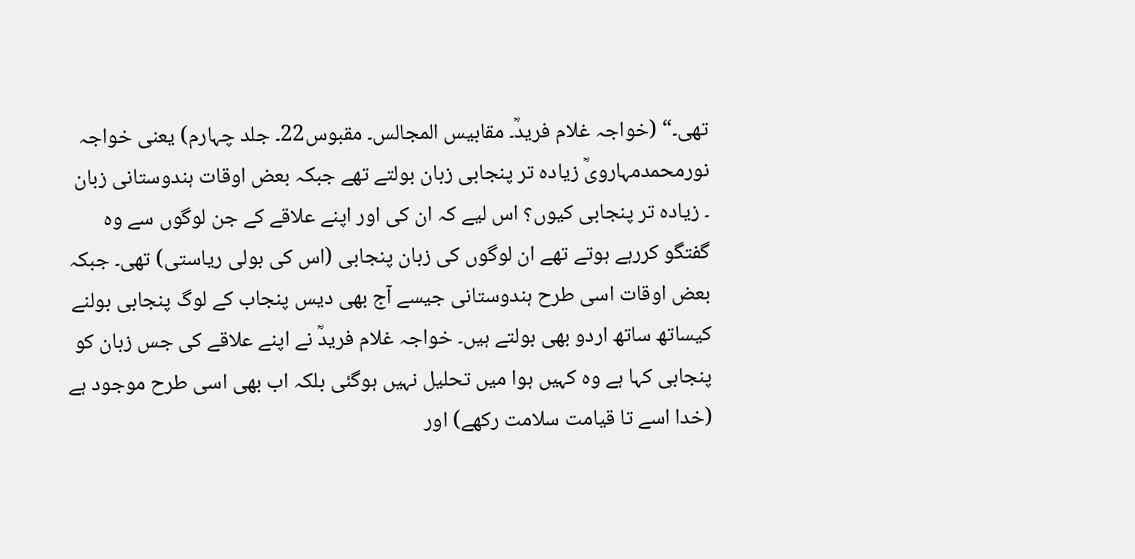تھی۔“ (خواجہ غلام فریدؒ۔ مقابیس المجالس۔ مقبوس22۔ جلد چہارم) یعنی خواجہ نورمحمدمہارویؒ زیادہ تر پنجابی زبان بولتے تھے جبکہ بعض اوقات ہندوستانی زبان ۔ زیادہ تر پنجابی کیوں؟ اس لیے کہ ان کی اور اپنے علاقے کے جن لوگوں سے وہ گفتگو کررہے ہوتے تھے ان لوگوں کی زبان پنجابی (اس کی بولی ریاستی) تھی۔ جبکہ بعض اوقات اسی طرح ہندوستانی جیسے آج بھی دیس پنجاب کے لوگ پنجابی بولنے کیساتھ ساتھ اردو بھی بولتے ہیں۔ خواجہ غلام فریدؒ نے اپنے علاقے کی جس زبان کو پنجابی کہا ہے وہ کہیں ہوا میں تحلیل نہیں ہوگئی بلکہ اب بھی اسی طرح موجود ہے (خدا اسے تا قیامت سلامت رکھے) اور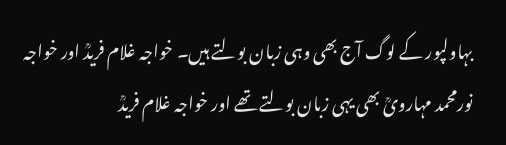بہاولپور کے لوگ آج بھی وہی زبان بولتے ہیں۔ خواجہ غلام فریدؒ اور خواجہ نورمحمد مہارویؒ بھی یہی زبان بولتے تھے اور خواجہ غلام فریدؒ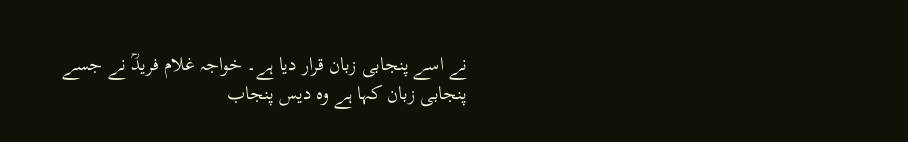نے اسے پنجابی زبان قرار دیا ہے۔ خواجہ غلام فریدؒ نے جسے پنجابی زبان کہا ہے وہ دیس پنجاب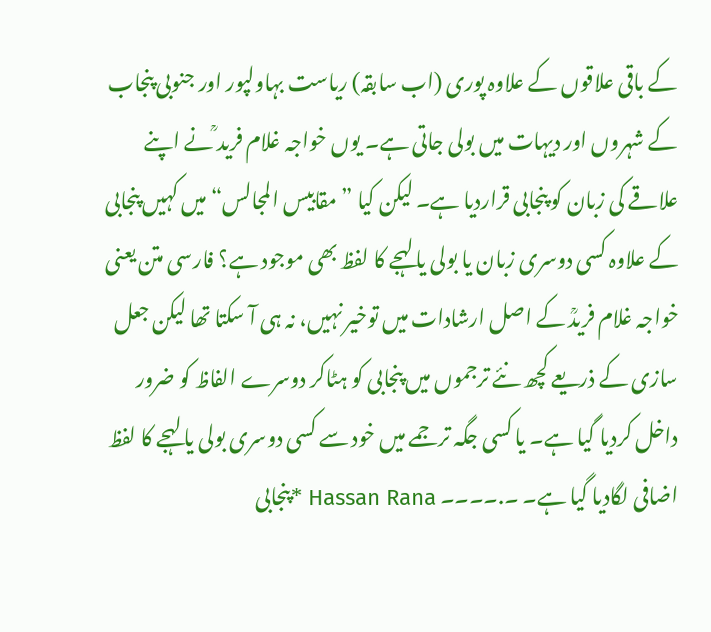کے باقی علاقوں کے علاوہ پوری (اب سابقہ) ریاست بہاولپور اور جنوبی پنجاب کے شہروں اور دیہات میں بولی جاتی ہے۔ یوں خواجہ غلام فرید ؒنے اپنے علاقے کی زبان کو پنجابی قراردیا ہے۔ لیکن کیا ”مقابیس المجالس“ میں کہیں پنجابی کے علاوہ کسی دوسری زبان یا بولی یا لہجے کا لفظ بھی موجود ہے؟ فارسی متن یعنی خواجہ غلام فریدؒ کے اصل ارشادات میں توخیر نہیں، نہ ہی آ سکتا تھا لیکن جعل سازی کے ذریعے کچھ نئے ترجموں میں پنجابی کو ہٹاکر دوسرے الفاظ کو ضرور داخل کردیا گیا ہے۔ یا کسی جگہ ترجمے میں خود سے کسی دوسری بولی یا لہجے کا لفظ اضافی لگادیا گیا ہے۔ ۔.۔۔۔۔ Hassan Rana *پنجابی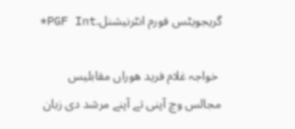گریجویٹس فورم انٹرنیشنل.PGF Int*

 خواجہ غلام فرید ھوراں مقابلیس مجالس وچ آپنی تے آپنے مرشد دی زبان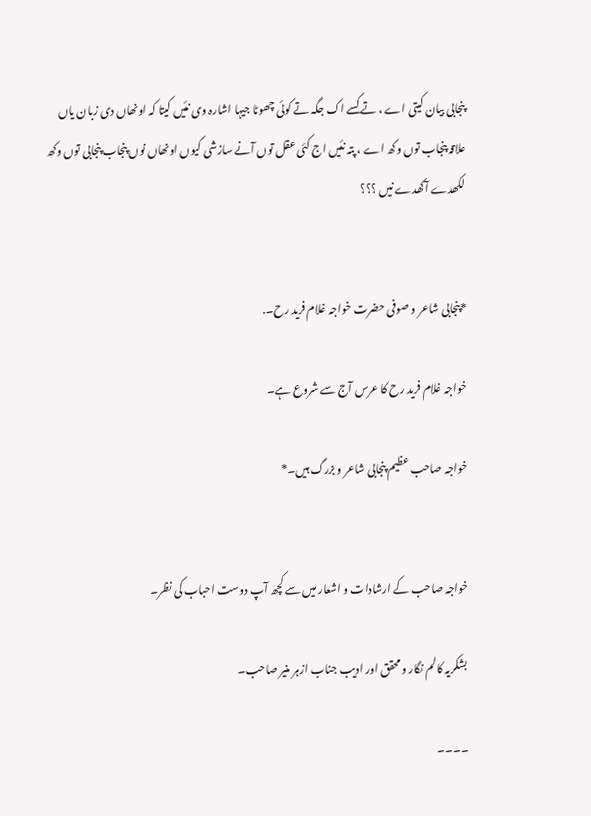پنجابی بیان کیتی اے ، تے کسے اک جگہ تے کوئی چھوٹا جیہا اشارہ وی نئیں کیتا کہ اونھاں دی زبان یاں علاقہ پنجاب توں وکھ اے ، پتہ نئیں اج کئی عقل توں آنے سازشی کیوں اونھاں نوں پنجاب پنجابی توں وکھ لکھدے آکھدے نیں ؟؟؟


*پنجابی شاعر و صوفی حضرت خواجہ غلام فرید رح۔.

خواجہ غلام فرید رح کا عرس آج سے شروع ہے۔

خواجہ صاحب عظیم پنجابی شاعر و بزرگ ہیں۔*


خواجہ صاحب کے ارشادات و اشعار میں سے کچھ آپ دوست احباب کی نظر۔

بشکریہ کالم نگار و محقق اور ادیب جناب ازہر منیر صاحب۔

۔۔۔۔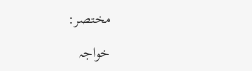مختصر:

خواجہ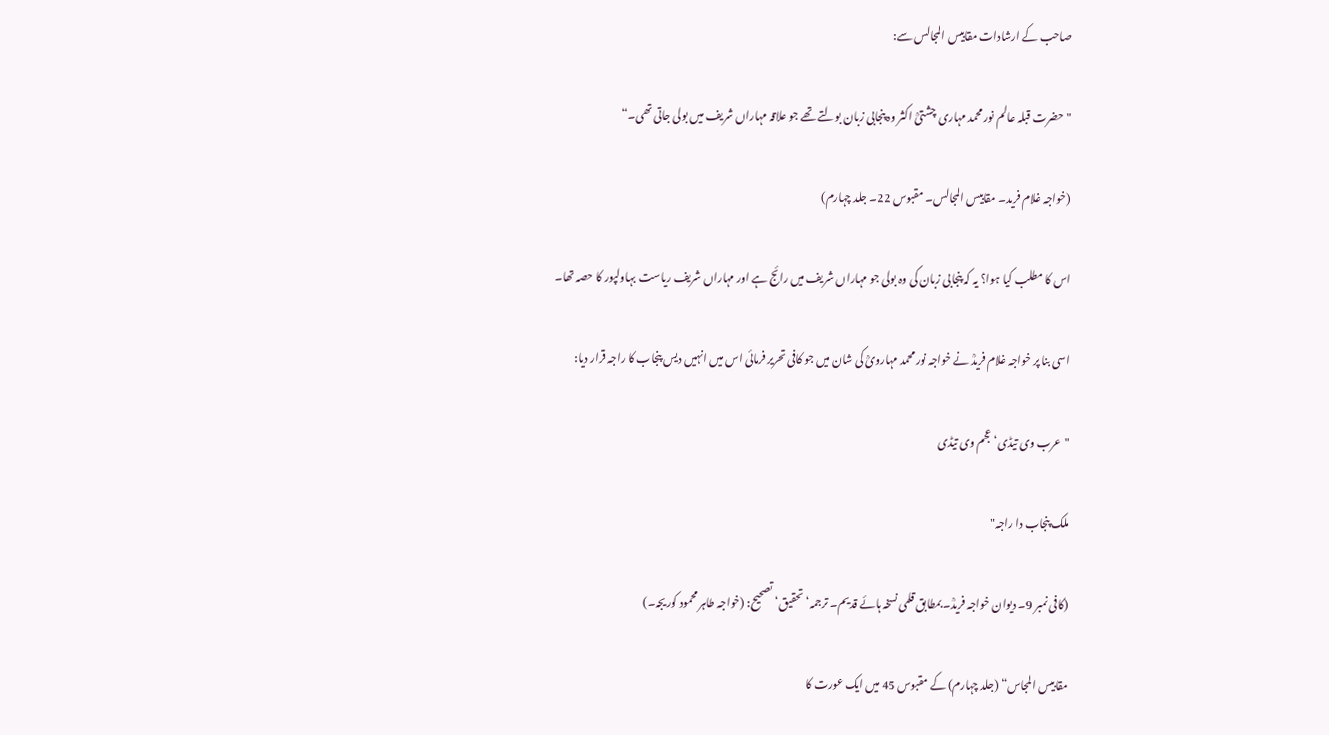صاحب کے ارشادات مقابیس المجالس سے:

"حضرت قبلہ عالم نور محمد مہاری چشتیؒ اکثر وہ پنجابی زبان بولتے تھے جو علاقہ مہاراں شریف میں بولی جاتی تھی۔“

(خواجہ غلام فرید۔ مقابیس المجالس۔ مقبوس 22۔ جلد چہارم)

اس کا مطلب کیا ہوا؟ یہ کہ پنجابی زبان کی وہ بولی جو مہاراں شریف میں رائج ہے اور مہاراں شریف ریاست بہاولپور کا حصہ تھا۔

اسی بنا پر خواجہ غلام فریدؒ نے خواجہ نور محمد مہارویؒ کی شان میں جو کافی تحریر فرمائی اس میں انہیں دیس پنجاب کا راجہ قرار دیا:

"عرب وی تیڈی‘ عجم وی تیڈی

ملک پنجاب دا راجہ"

(کافی نمبر 9۔ دیوان خواجہ فریدؒ۔ بمطابق قلمی نسخہ ہائے قدیم۔ ترجمہ‘ تحقیق‘ تصحیح: (خواجہ طاہر محمود کوریجہ۔)

مقابیس المجاس“ (جلد چہارم) کے مقبوس 45 میں ایک عورت کا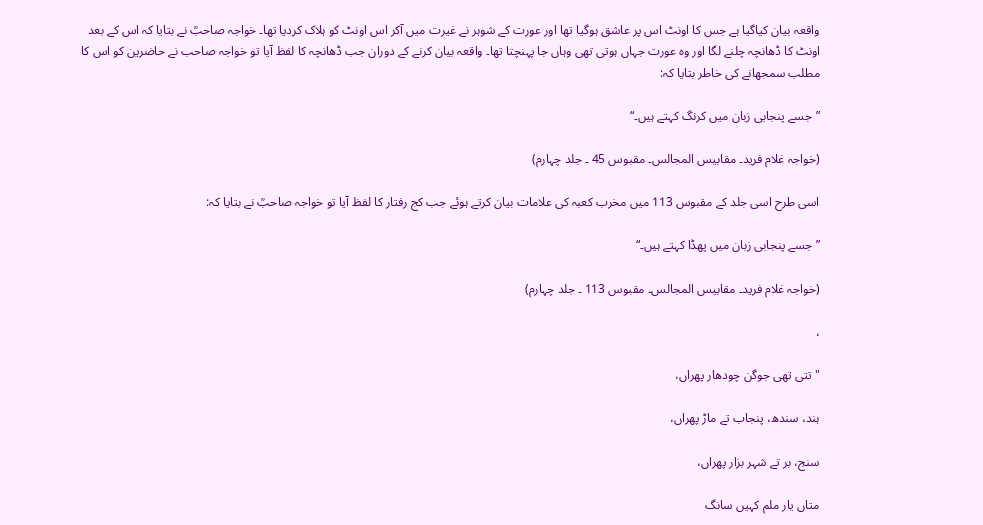واقعہ بیان کیاگیا ہے جس کا اونٹ اس پر عاشق ہوگیا تھا اور عورت کے شوہر نے غیرت میں آکر اس اونٹ کو ہلاک کردیا تھا۔ خواجہ صاحبؒ نے بتایا کہ اس کے بعد اونٹ کا ڈھانچہ چلنے لگا اور وہ عورت جہاں ہوتی تھی وہاں جا پہنچتا تھا۔ واقعہ بیان کرنے کے دوران جب ڈھانچہ کا لفظ آیا تو خواجہ صاحب نے حاضرین کو اس کا مطلب سمجھانے کی خاطر بتایا کہ:

”جسے پنجابی زبان میں کرنگ کہتے ہیں۔“

(خواجہ غلام فرید۔ مقابیس المجالس۔ مقبوس 45 ۔ جلد چہارم)

اسی طرح اسی جلد کے مقبوس 113 میں مخرب کعبہ کی علامات بیان کرتے ہوئے جب کج رفتار کا لفظ آیا تو خواجہ صاحبؒ نے بتایا کہ:

”جسے پنجابی زبان میں پھڈا کہتے ہیں۔“

(خواجہ غلام فرید۔ مقابیس المجالس۔ مقبوس 113 ۔ جلد چہارم)

،

"تتی تھی جوگن چودھار پھراں،

ہند، سندھ، پنجاب تے ماڑ پھراں،

سنج، بر تے شہر بزار پھراں،

متاں یار ملم کہیں سانگ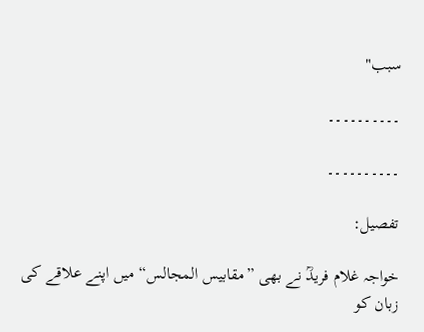سبب"

۔۔۔۔۔۔۔۔۔۔

۔۔۔۔۔۔۔۔۔۔

تفصیل:

خواجہ غلام فریدؒ نے بھی ”مقابیس المجالس“ میں اپنے علاقے کی زبان کو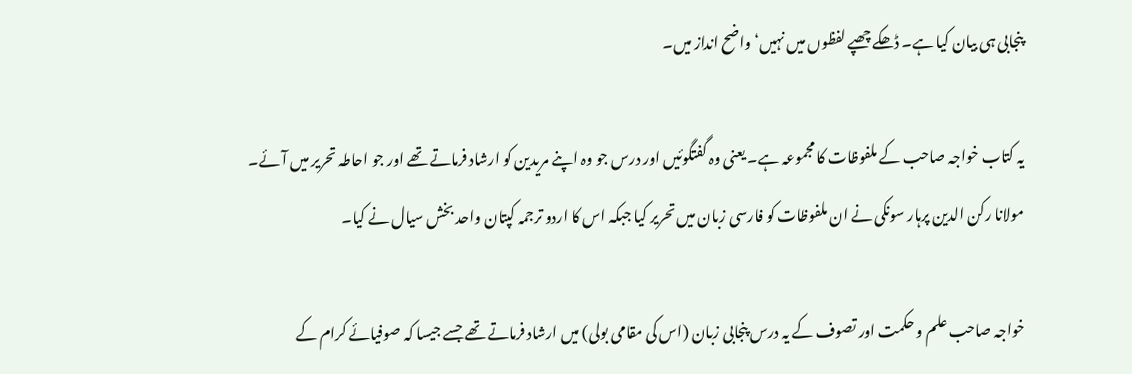پنجابی ہی بیان کیا ہے۔ ڈھکے چھپے لفظوں میں نہیں‘ واضح انداز میں۔

یہ کتاب خواجہ صاحب کے ملفوظات کا مجموعہ ہے۔ یعنی وہ گفتگوئیں اور درس جو وہ اپنے مریدین کو ارشاد فرماتے تھے اور جو احاطہ تحریر میں آئے۔ مولانا رکن الدین پرہار سونکی نے ان ملفوظات کو فارسی زبان میں تحریر کیا جبکہ اس کا اردو ترجمہ کپتان واحد بخش سیال نے کیا۔

خواجہ صاحب علم و حکمت اور تصوف کے یہ درس پنجابی زبان (اس کی مقامی بولی) میں ارشاد فرماتے تھے جسے جیسا کہ صوفیائے کرام کے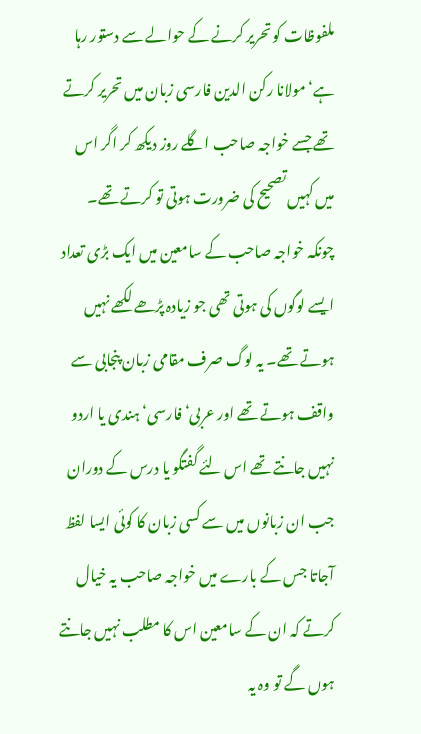ملفوظات کو تحریر کرنے کے حوالے سے دستور رہا ہے‘ مولانا رکن الدین فارسی زبان میں تحریر کرتے تھے جسے خواجہ صاحب اگلے روز دیکھ کر اگر اس میں کہیں تصحیح کی ضرورت ہوتی تو کرتے تھے۔ چونکہ خواجہ صاحب کے سامعین میں ایک بڑی تعداد ایسے لوگوں کی ہوتی تھی جو زیادہ پڑھے لکھے نہیں ہوتے تھے۔ یہ لوگ صرف مقامی زبان پنجابی سے واقف ہوتے تھے اور عربی‘ فارسی‘ ہندی یا اردو نہیں جانتے تھے اس لئے گفتگو یا درس کے دوران جب ان زبانوں میں سے کسی زبان کا کوئی ایسا لفظ آجاتا جس کے بارے میں خواجہ صاحب یہ خیال کرتے کہ ان کے سامعین اس کا مطلب نہیں جانتے ہوں گے تو وہ یہ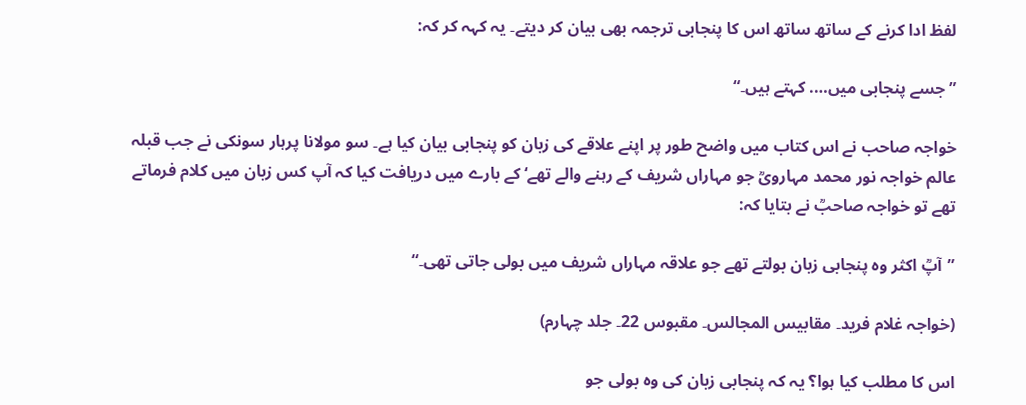لفظ ادا کرنے کے ساتھ ساتھ اس کا پنجابی ترجمہ بھی بیان کر دیتے۔ یہ کہہ کر کہ:

”جسے پنجابی میں…. کہتے ہیں۔“

خواجہ صاحب نے اس کتاب میں واضح طور پر اپنے علاقے کی زبان کو پنجابی بیان کیا ہے۔ سو مولانا پرہار سونکی نے جب قبلہ عالم خواجہ نور محمد مہارویؒ جو مہاراں شریف کے رہنے والے تھے‘ کے بارے میں دریافت کیا کہ آپ کس زبان میں کلام فرماتے تھے تو خواجہ صاحبؒ نے بتایا کہ:

”آپؒ اکثر وہ پنجابی زبان بولتے تھے جو علاقہ مہاراں شریف میں بولی جاتی تھی۔“

(خواجہ غلام فرید۔ مقابیس المجالس۔ مقبوس 22۔ جلد چہارم)

اس کا مطلب کیا ہوا؟ یہ کہ پنجابی زبان کی وہ بولی جو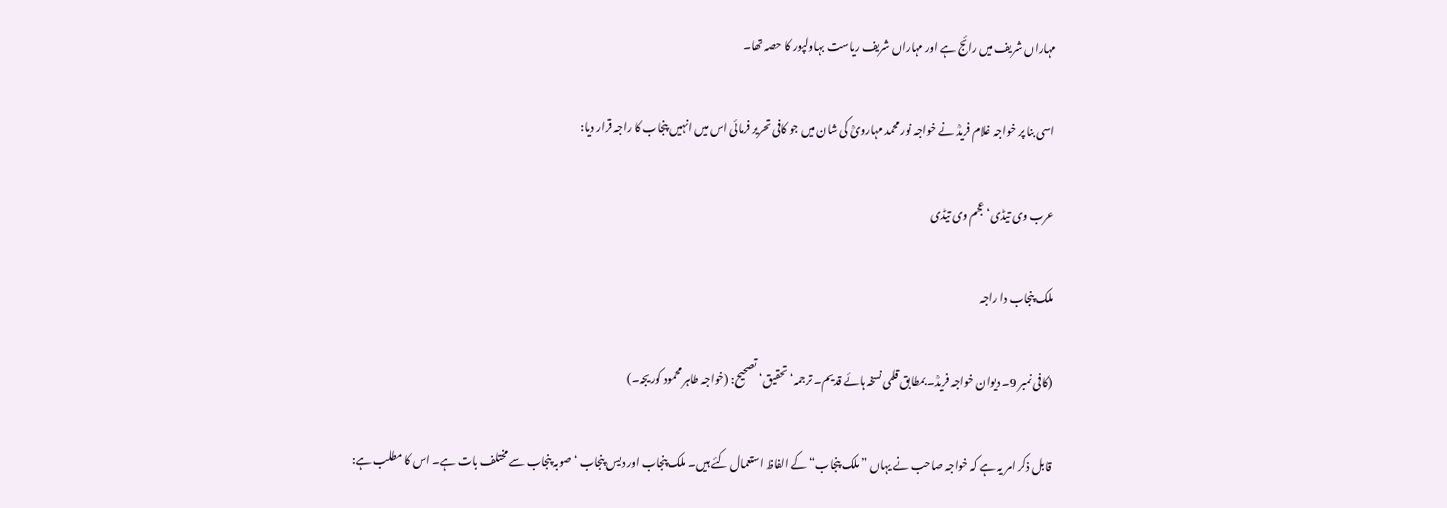مہاراں شریف میں رائج ہے اور مہاراں شریف ریاست بہاولپور کا حصہ تھا۔

اسی بنا پر خواجہ غلام فریدؒ نے خواجہ نور محمد مہارویؒ کی شان میں جو کافی تحریر فرمائی اس میں انہیں پنجاب کا راجہ قرار دیا:

عرب وی تیڈی‘ عجم وی تیڈی

ملک پنجاب دا راجہ

(کافی نمبر 9۔ دیوان خواجہ فریدؒ۔ بمطابق قلمی نسخہ ہائے قدیم۔ ترجمہ‘ تحقیق‘ تصحیح: (خواجہ طاہر محمود کوریجہ۔)

قابل ذکر امر یہ ہے کہ خواجہ صاحب نے یہاں ”ملک پنجاب“ کے الفاظ استعمال کئے ہیں۔ ملک پنجاب اور دیس پنجاب ‘ صوبہ پنجاب سے مختلف بات ہے۔ اس کا مطلب ہے: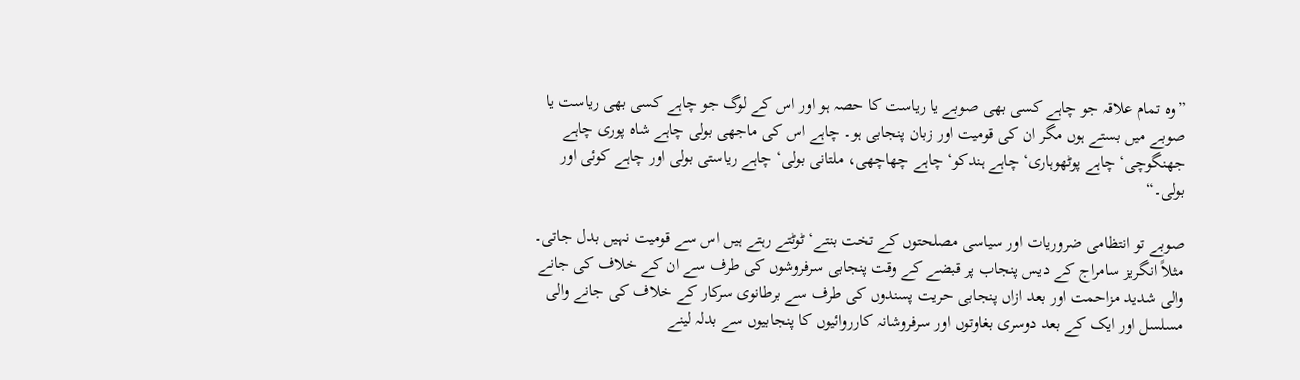”وہ تمام علاقہ جو چاہے کسی بھی صوبے یا ریاست کا حصہ ہو اور اس کے لوگ جو چاہے کسی بھی ریاست یا صوبے میں بستے ہوں مگر ان کی قومیت اور زبان پنجابی ہو۔ چاہے اس کی ماجھی بولی چاہے شاہ پوری چاہے جھنگوچی‘ چاہے پوٹھوہاری‘ چاہے ہندکو‘ چاہے چھاچھی، ملتانی بولی‘ چاہے ریاستی بولی اور چاہے کوئی اور بولی۔“

صوبے تو انتظامی ضروریات اور سیاسی مصلحتوں کے تخت بنتے‘ ٹوٹتے رہتے ہیں اس سے قومیت نہیں بدل جاتی۔ مثلاً انگریز سامراج کے دیس پنجاب پر قبضے کے وقت پنجابی سرفروشوں کی طرف سے ان کے خلاف کی جانے والی شدید مزاحمت اور بعد ازاں پنجابی حریت پسندوں کی طرف سے برطانوی سرکار کے خلاف کی جانے والی مسلسل اور ایک کے بعد دوسری بغاوتوں اور سرفروشانہ کارروائیوں کا پنجابیوں سے بدلہ لینے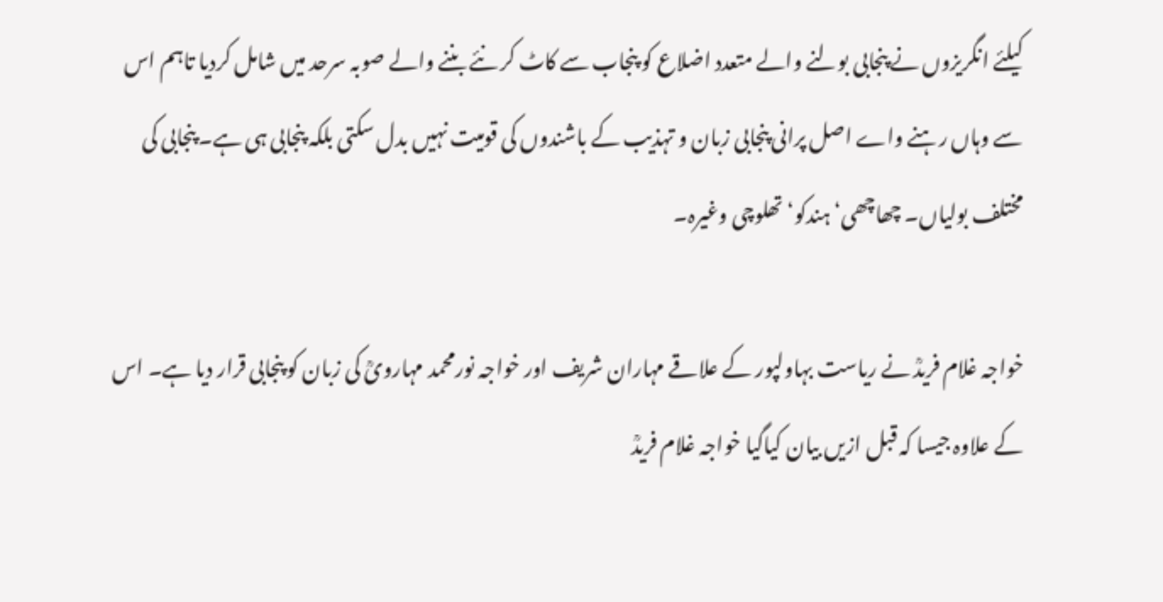کیلئے انگریزوں نے پنجابی بولنے والے متعدد اضلاع کو پنجاب سے کاٹ کر نئے بننے والے صوبہ سرحد میں شامل کردیا تاہم اس سے وہاں رہنے واے اصل پرانی پنجابی زبان و تہذیب کے باشندوں کی قومیت نہیں بدل سکتی بلکہ پنجابی ہی ہے۔ پنجابی کی مختلف بولیاں۔ چھاچھی‘ ہندکو‘ تھلوچی وغیرہ۔

خواجہ غلام فریدؒ نے ریاست بہاولپور کے علاقے مہاران شریف اور خواجہ نورمحمد مہارویؒ کی زبان کو پنجابی قرار دیا ہے۔ اس کے علاوہ جیسا کہ قبل ازیں بیان کیاگیا خواجہ غلام فریدؒ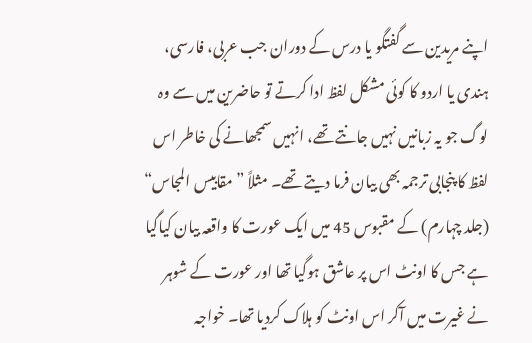اپنے مریدین سے گفتگو یا درس کے دوران جب عربی، فارسی، ہندی یا اردو کا کوئی مشکل لفظ ادا کرتے تو حاضرین میں سے وہ لوگ جو یہ زبانیں نہیں جانتے تھے، انہیں سمجھانے کی خاطر اس لفظ کا پنجابی ترجمہ بھی بیان فرما دیتے تھے۔ مثلاً ”مقابیس المجاس“ (جلد چہارم) کے مقبوس 45 میں ایک عورت کا واقعہ بیان کیاگیا ہے جس کا اونٹ اس پر عاشق ہوگیا تھا اور عورت کے شوہر نے غیرت میں آکر اس اونٹ کو ہلاک کردیا تھا۔ خواجہ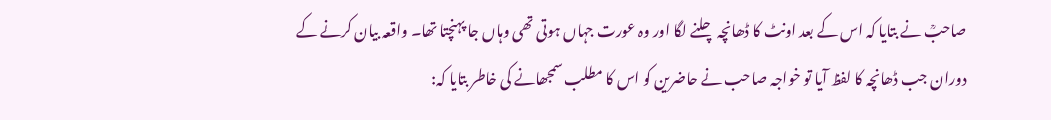صاحبؒ نے بتایا کہ اس کے بعد اونٹ کا ڈھانچہ چلنے لگا اور وہ عورت جہاں ہوتی تھی وہاں جا پہنچتا تھا۔ واقعہ بیان کرنے کے دوران جب ڈھانچہ کا لفظ آیا تو خواجہ صاحب نے حاضرین کو اس کا مطلب سمجھانے کی خاطر بتایا کہ: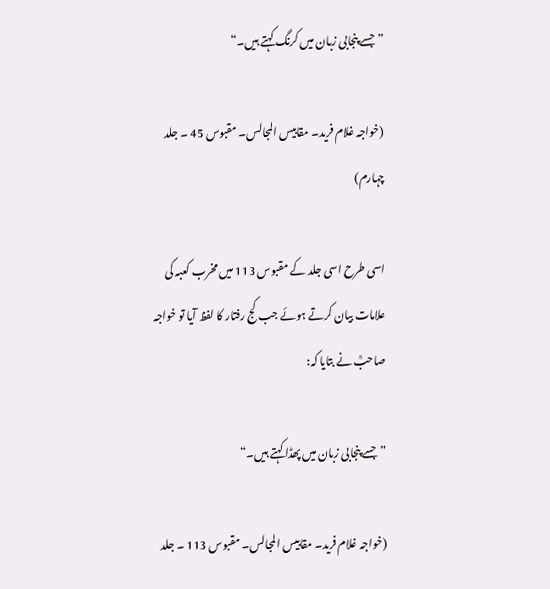”جسے پنجابی زبان میں کرنگ کہتے ہیں۔“

(خواجہ غلام فرید۔ مقابیس المجالس۔ مقبوس 45 ۔ جلد چہارم)

اسی طرح اسی جلد کے مقبوس 113 میں مخرب کعبہ کی علامات بیان کرتے ہوئے جب کج رفتار کا لفظ آیا تو خواجہ صاحبؒ نے بتایا کہ:

”جسے پنجابی زبان میں پھڈا کہتے ہیں۔“

(خواجہ غلام فرید۔ مقابیس المجالس۔ مقبوس 113 ۔ جلد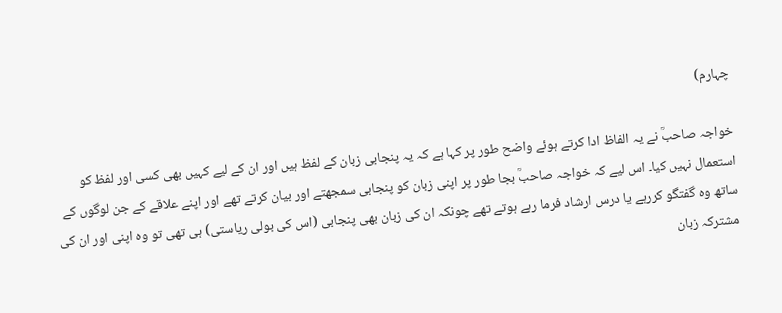چہارم)

خواجہ صاحبؒ نے یہ الفاظ ادا کرتے ہوئے واضح طور پر کہا ہے کہ یہ پنجابی زبان کے لفظ ہیں اور ان کے لیے کہیں بھی کسی اور لفظ کو استعمال نہیں کیا۔ اس لیے کہ خواجہ صاحبؒ بجا طور پر اپنی زبان کو پنجابی سمجھتے اور بیان کرتے تھے اور اپنے علاقے کے جن لوگوں کے ساتھ وہ گفتگو کررہے یا درس ارشاد فرما رہے ہوتے تھے چونکہ ان کی زبان بھی پنجابی (اس کی بولی ریاستی) ہی تھی تو وہ اپنی اور ان کی مشترکہ زبان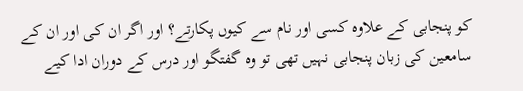کو پنجابی کے علاوہ کسی اور نام سے کیوں پکارتے؟ اور اگر ان کی اور ان کے سامعین کی زبان پنجابی نہیں تھی تو وہ گفتگو اور درس کے دوران ادا کیے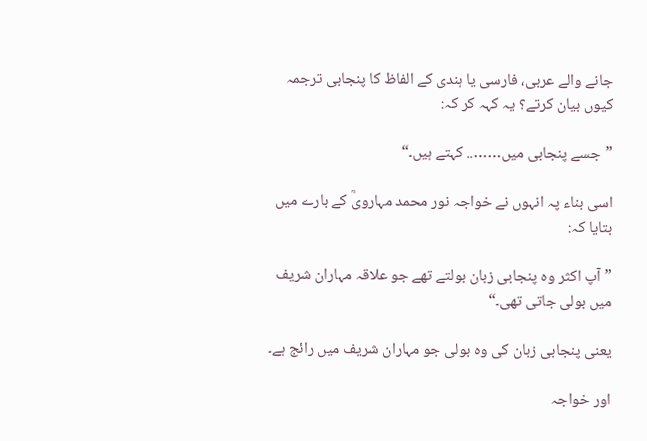جانے والے عربی، فارسی یا ہندی کے الفاظ کا پنجابی ترجمہ کیوں بیان کرتے؟ یہ کہہ کر کہ:

”جسے پنجابی میں…….. کہتے ہیں۔“

اسی بناء پہ انہوں نے خواجہ نور محمد مہارویؒ کے بارے میں بتایا کہ:

”آپ اکثر وہ پنجابی زبان بولتے تھے جو علاقہ مہاران شریف میں بولی جاتی تھی۔“

یعنی پنجابی زبان کی وہ بولی جو مہاران شریف میں رائج ہے۔

اور خواجہ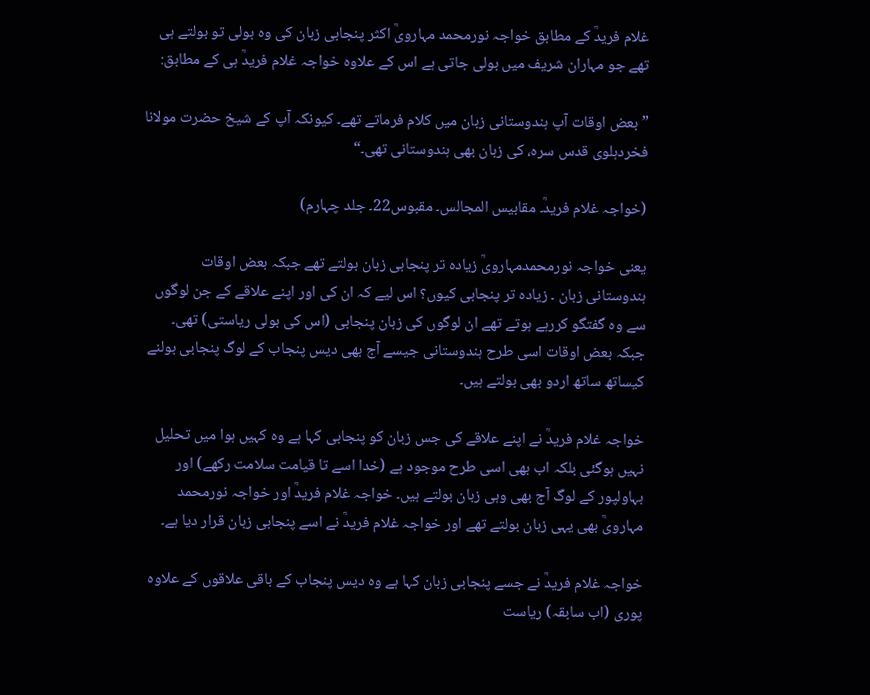غلام فریدؒ کے مطابق خواجہ نورمحمد مہارویؒ اکثر پنجابی زبان کی وہ بولی تو بولتے ہی تھے جو مہاران شریف میں بولی جاتی ہے اس کے علاوہ خواجہ غلام فریدؒ ہی کے مطابق:

” بعض اوقات آپ ہندوستانی زبان میں کلام فرماتے تھے۔ کیونکہ آپ کے شیخ حضرت مولانا فخردہلوی قدس سرہ، کی زبان بھی ہندوستانی تھی۔“

(خواجہ غلام فریدؒ۔ مقابیس المجالس۔ مقبوس22۔ جلد چہارم)

یعنی خواجہ نورمحمدمہارویؒ زیادہ تر پنجابی زبان بولتے تھے جبکہ بعض اوقات ہندوستانی زبان ۔ زیادہ تر پنجابی کیوں؟ اس لیے کہ ان کی اور اپنے علاقے کے جن لوگوں سے وہ گفتگو کررہے ہوتے تھے ان لوگوں کی زبان پنجابی (اس کی بولی ریاستی) تھی۔ جبکہ بعض اوقات اسی طرح ہندوستانی جیسے آج بھی دیس پنجاب کے لوگ پنجابی بولنے کیساتھ ساتھ اردو بھی بولتے ہیں۔

خواجہ غلام فریدؒ نے اپنے علاقے کی جس زبان کو پنجابی کہا ہے وہ کہیں ہوا میں تحلیل نہیں ہوگئی بلکہ اب بھی اسی طرح موجود ہے (خدا اسے تا قیامت سلامت رکھے) اور بہاولپور کے لوگ آج بھی وہی زبان بولتے ہیں۔ خواجہ غلام فریدؒ اور خواجہ نورمحمد مہارویؒ بھی یہی زبان بولتے تھے اور خواجہ غلام فریدؒ نے اسے پنجابی زبان قرار دیا ہے۔

خواجہ غلام فریدؒ نے جسے پنجابی زبان کہا ہے وہ دیس پنجاب کے باقی علاقوں کے علاوہ پوری (اب سابقہ) ریاست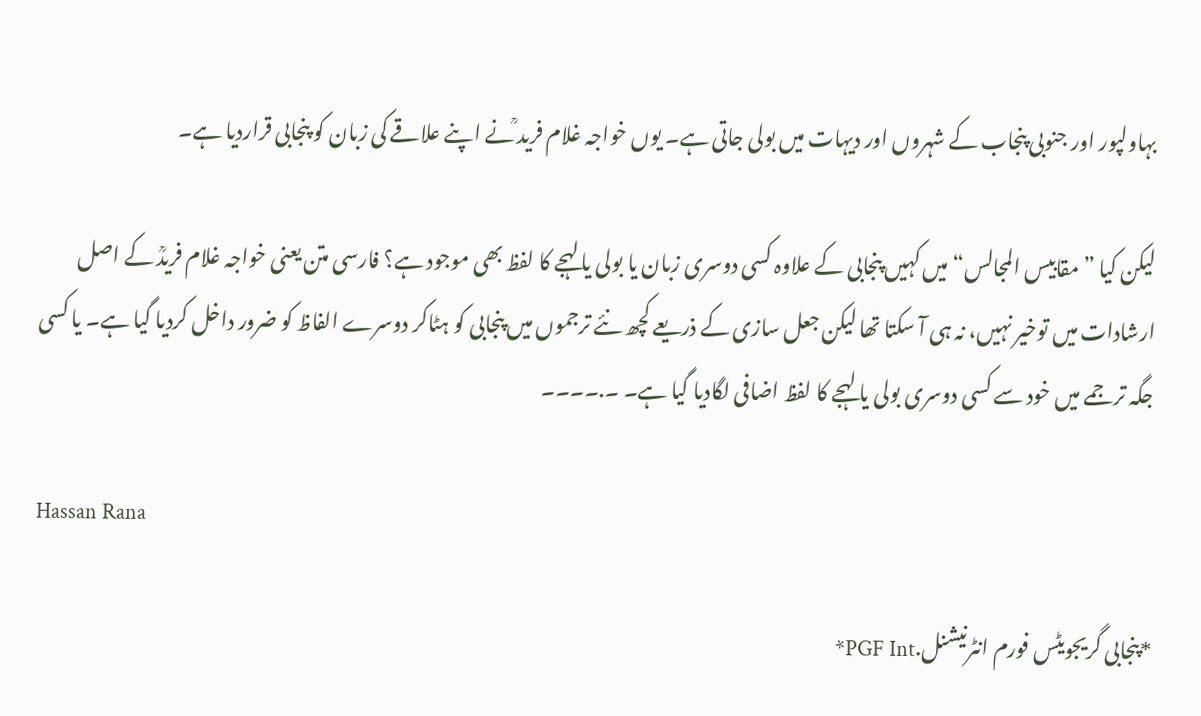بہاولپور اور جنوبی پنجاب کے شہروں اور دیہات میں بولی جاتی ہے۔ یوں خواجہ غلام فرید ؒنے اپنے علاقے کی زبان کو پنجابی قراردیا ہے۔

لیکن کیا ”مقابیس المجالس“ میں کہیں پنجابی کے علاوہ کسی دوسری زبان یا بولی یا لہجے کا لفظ بھی موجود ہے؟ فارسی متن یعنی خواجہ غلام فریدؒ کے اصل ارشادات میں توخیر نہیں، نہ ہی آ سکتا تھا لیکن جعل سازی کے ذریعے کچھ نئے ترجموں میں پنجابی کو ہٹاکر دوسرے الفاظ کو ضرور داخل کردیا گیا ہے۔ یا کسی جگہ ترجمے میں خود سے کسی دوسری بولی یا لہجے کا لفظ اضافی لگادیا گیا ہے۔ ۔.۔۔۔۔

Hassan Rana

*پنجابی گریجویٹس فورم انٹرنیشنل.PGF Int*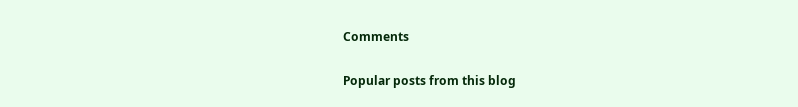Comments

Popular posts from this blog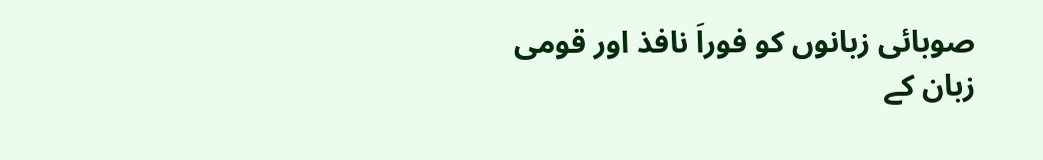صوبائی زبانوں کو فوراَ نافذ اور قومی زبان کے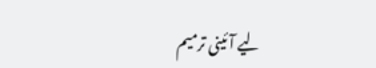لیے آئینی ترمیم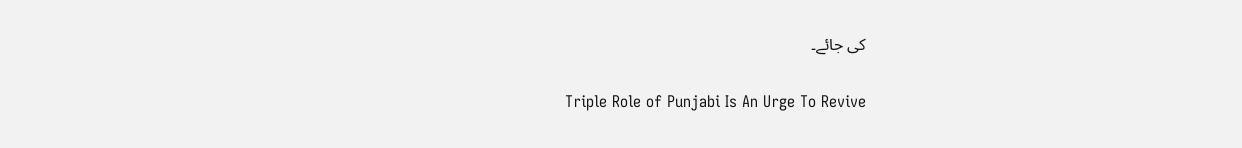کی جائے۔

Triple Role of Punjabi Is An Urge To Revive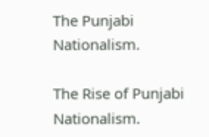The Punjabi Nationalism.

The Rise of Punjabi Nationalism.